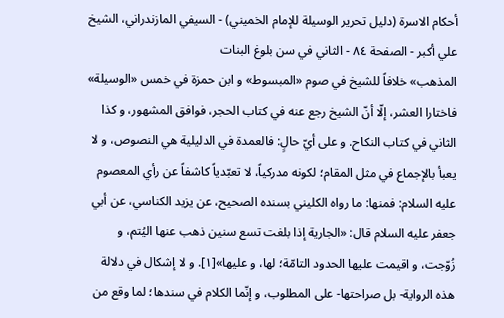أحكام الاسرة (دليل تحرير الوسيلة للإمام الخميني) - السيفي المازندراني، الشيخ علي أكبر - الصفحة ٨٤ - الثاني في سن بلوغ البنات
المذهب» خلافاً للشيخ في صوم «المبسوط» و ابن حمزة في خمس «الوسيلة» فاختارا العشر، إلّا أنّ الشيخ رجع عنه في كتاب الحجر، فوافق المشهور، و كذا الثاني في كتاب النكاح. و على أيّ حالٍ: فالعمدة في الدليلية هي النصوص، و لا يعبأ بالإجماع في مثل المقام؛ لكونه مدركياً، لا تعبّدياً كاشفاً عن رأي المعصوم عليه السلام: فمنها: ما رواه الكليني بسنده الصحيح، عن يزيد الكناسي، عن أبي جعفر عليه السلام قال: «الجارية إذا بلغت تسع سنين ذهب عنها اليُتم، و زُوّجت، و اقيمت عليها الحدود التامّة؛ لها، و عليها»[١]. و لا إشكال في دلالة هذه الرواية- بل صراحتها- على المطلوب، و إنّما الكلام في سندها؛ لما وقع من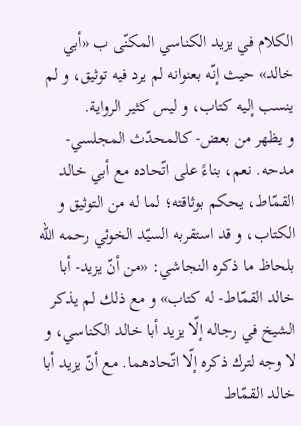الكلام في يزيد الكناسي المكنّى ب «أبي خالد» حيث إنّه بعنوانه لم يرد فيه توثيق، و لم ينسب إليه كتاب، و ليس كثير الرواية.
و يظهر من بعض- كالمحدّث المجلسي- مدحه. نعم، بناءً على اتّحاده مع أبي خالد القمّاط، يحكم بوثاقته؛ لما له من التوثيق و الكتاب، و قد استقربه السيّد الخوئي رحمه الله بلحاظ ما ذكره النجاشي: «من أنّ يزيد- أبا خالد القمّاط- له كتاب» و مع ذلك لم يذكر الشيخ في رجاله إلّا يزيد أبا خالد الكناسي، و لا وجه لترك ذكره إلّا اتّحادهما. مع أنّ يزيد أبا خالد القمّاط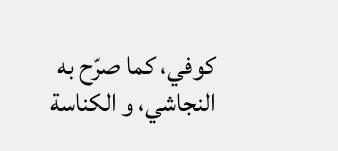كوفي، كما صرّح به النجاشي، و الكناسة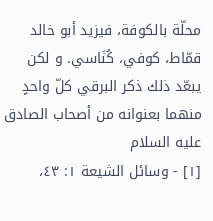محلّة بالكوفة، فيزيد أبو خالد قمّاط، كوفي، كُنَاسي. و لكن يبعّد ذلك ذكر البرقي كلّ واحدٍ منهما بعنوانه من أصحاب الصادق عليه السلام
[١] - وسائل الشيعة ١: ٤٣،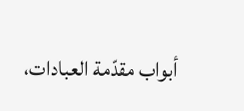أبواب مقدّمة العبادات،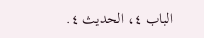الباب ٤، الحديث ٤.